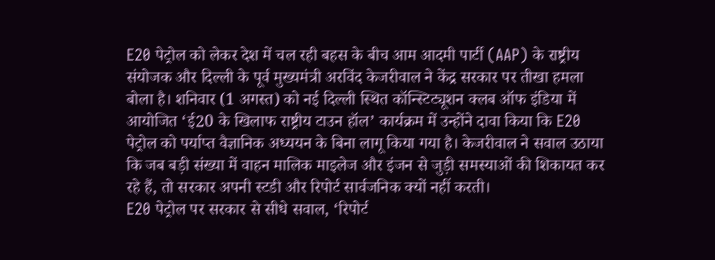E20 पेट्रोल को लेकर देश में चल रही बहस के बीच आम आदमी पार्टी (AAP) के राष्ट्रीय संयोजक और दिल्ली के पूर्व मुख्यमंत्री अरविंद केजरीवाल ने केंद्र सरकार पर तीखा हमला बोला है। शनिवार (1 अगस्त) को नई दिल्ली स्थित कॉन्स्टिट्यूशन क्लब ऑफ इंडिया में आयोजित ‘ई20 के खिलाफ राष्ट्रीय टाउन हॉल’ कार्यक्रम में उन्होंने दावा किया कि E20 पेट्रोल को पर्याप्त वैज्ञानिक अध्ययन के बिना लागू किया गया है। केजरीवाल ने सवाल उठाया कि जब बड़ी संख्या में वाहन मालिक माइलेज और इंजन से जुड़ी समस्याओं की शिकायत कर रहे हैं, तो सरकार अपनी स्टडी और रिपोर्ट सार्वजनिक क्यों नहीं करती।
E20 पेट्रोल पर सरकार से सीधे सवाल, ‘रिपोर्ट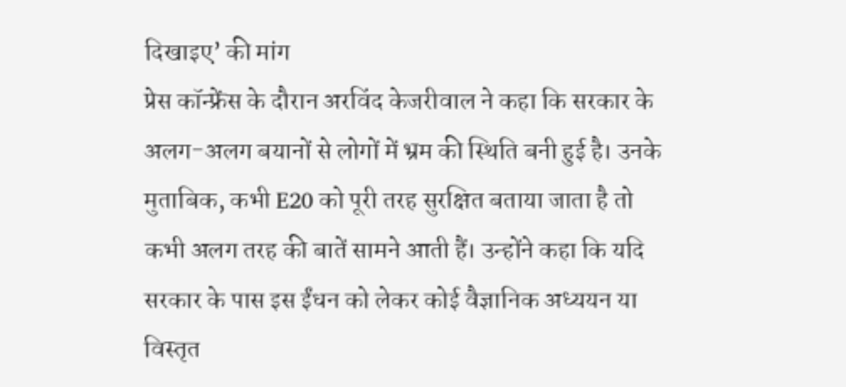दिखाइए’ की मांग
प्रेस कॉन्फ्रेंस के दौरान अरविंद केजरीवाल ने कहा कि सरकार के अलग-अलग बयानों से लोगों में भ्रम की स्थिति बनी हुई है। उनके मुताबिक, कभी E20 को पूरी तरह सुरक्षित बताया जाता है तो कभी अलग तरह की बातें सामने आती हैं। उन्होंने कहा कि यदि सरकार के पास इस ईंधन को लेकर कोई वैज्ञानिक अध्ययन या विस्तृत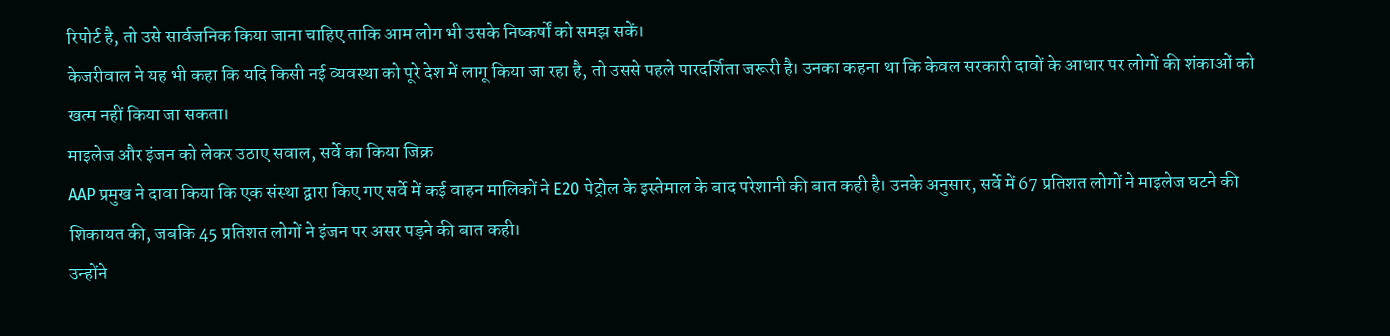रिपोर्ट है, तो उसे सार्वजनिक किया जाना चाहिए ताकि आम लोग भी उसके निष्कर्षों को समझ सकें।
केजरीवाल ने यह भी कहा कि यदि किसी नई व्यवस्था को पूरे देश में लागू किया जा रहा है, तो उससे पहले पारदर्शिता जरूरी है। उनका कहना था कि केवल सरकारी दावों के आधार पर लोगों की शंकाओं को खत्म नहीं किया जा सकता।
माइलेज और इंजन को लेकर उठाए सवाल, सर्वे का किया जिक्र
AAP प्रमुख ने दावा किया कि एक संस्था द्वारा किए गए सर्वे में कई वाहन मालिकों ने E20 पेट्रोल के इस्तेमाल के बाद परेशानी की बात कही है। उनके अनुसार, सर्वे में 67 प्रतिशत लोगों ने माइलेज घटने की शिकायत की, जबकि 45 प्रतिशत लोगों ने इंजन पर असर पड़ने की बात कही।
उन्होंने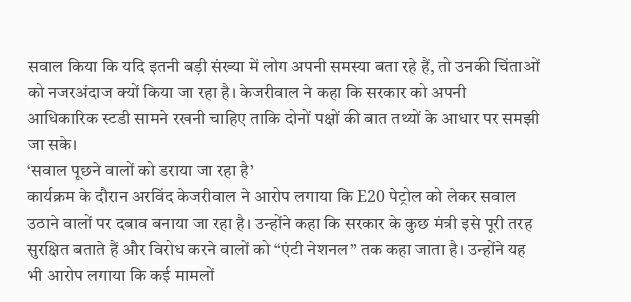सवाल किया कि यदि इतनी बड़ी संख्या में लोग अपनी समस्या बता रहे हैं, तो उनकी चिंताओं को नजरअंदाज क्यों किया जा रहा है। केजरीवाल ने कहा कि सरकार को अपनी आधिकारिक स्टडी सामने रखनी चाहिए ताकि दोनों पक्षों की बात तथ्यों के आधार पर समझी जा सके।
‘सवाल पूछने वालों को डराया जा रहा है’
कार्यक्रम के दौरान अरविंद केजरीवाल ने आरोप लगाया कि E20 पेट्रोल को लेकर सवाल उठाने वालों पर दबाव बनाया जा रहा है। उन्होंने कहा कि सरकार के कुछ मंत्री इसे पूरी तरह सुरक्षित बताते हैं और विरोध करने वालों को “एंटी नेशनल” तक कहा जाता है। उन्होंने यह भी आरोप लगाया कि कई मामलों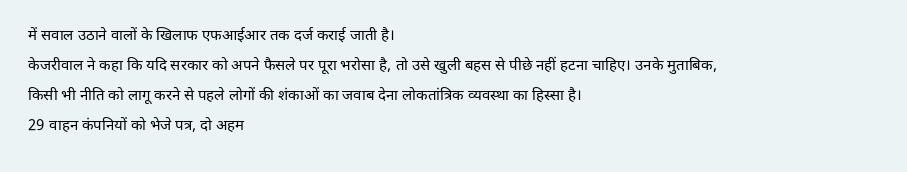में सवाल उठाने वालों के खिलाफ एफआईआर तक दर्ज कराई जाती है।
केजरीवाल ने कहा कि यदि सरकार को अपने फैसले पर पूरा भरोसा है, तो उसे खुली बहस से पीछे नहीं हटना चाहिए। उनके मुताबिक, किसी भी नीति को लागू करने से पहले लोगों की शंकाओं का जवाब देना लोकतांत्रिक व्यवस्था का हिस्सा है।
29 वाहन कंपनियों को भेजे पत्र, दो अहम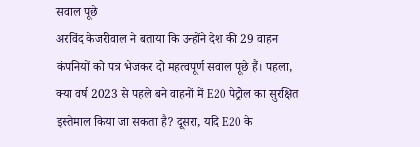सवाल पूछे
अरविंद केजरीवाल ने बताया कि उन्होंने देश की 29 वाहन कंपनियों को पत्र भेजकर दो महत्वपूर्ण सवाल पूछे हैं। पहला, क्या वर्ष 2023 से पहले बने वाहनों में E20 पेट्रोल का सुरक्षित इस्तेमाल किया जा सकता है? दूसरा, यदि E20 के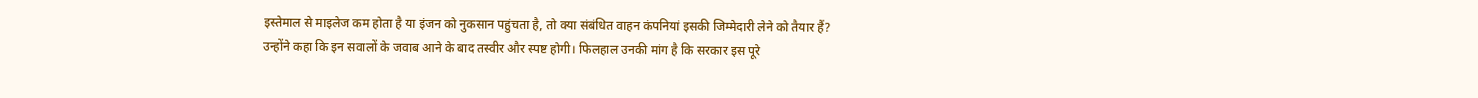इस्तेमाल से माइलेज कम होता है या इंजन को नुकसान पहुंचता है, तो क्या संबंधित वाहन कंपनियां इसकी जिम्मेदारी लेने को तैयार हैं?
उन्होंने कहा कि इन सवालों के जवाब आने के बाद तस्वीर और स्पष्ट होगी। फिलहाल उनकी मांग है कि सरकार इस पूरे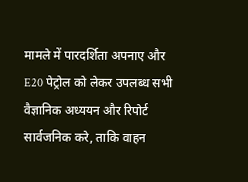मामले में पारदर्शिता अपनाए और E20 पेट्रोल को लेकर उपलब्ध सभी वैज्ञानिक अध्ययन और रिपोर्ट सार्वजनिक करे, ताकि वाहन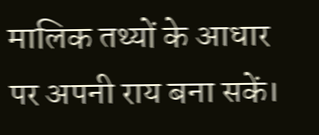मालिक तथ्यों के आधार पर अपनी राय बना सकें।